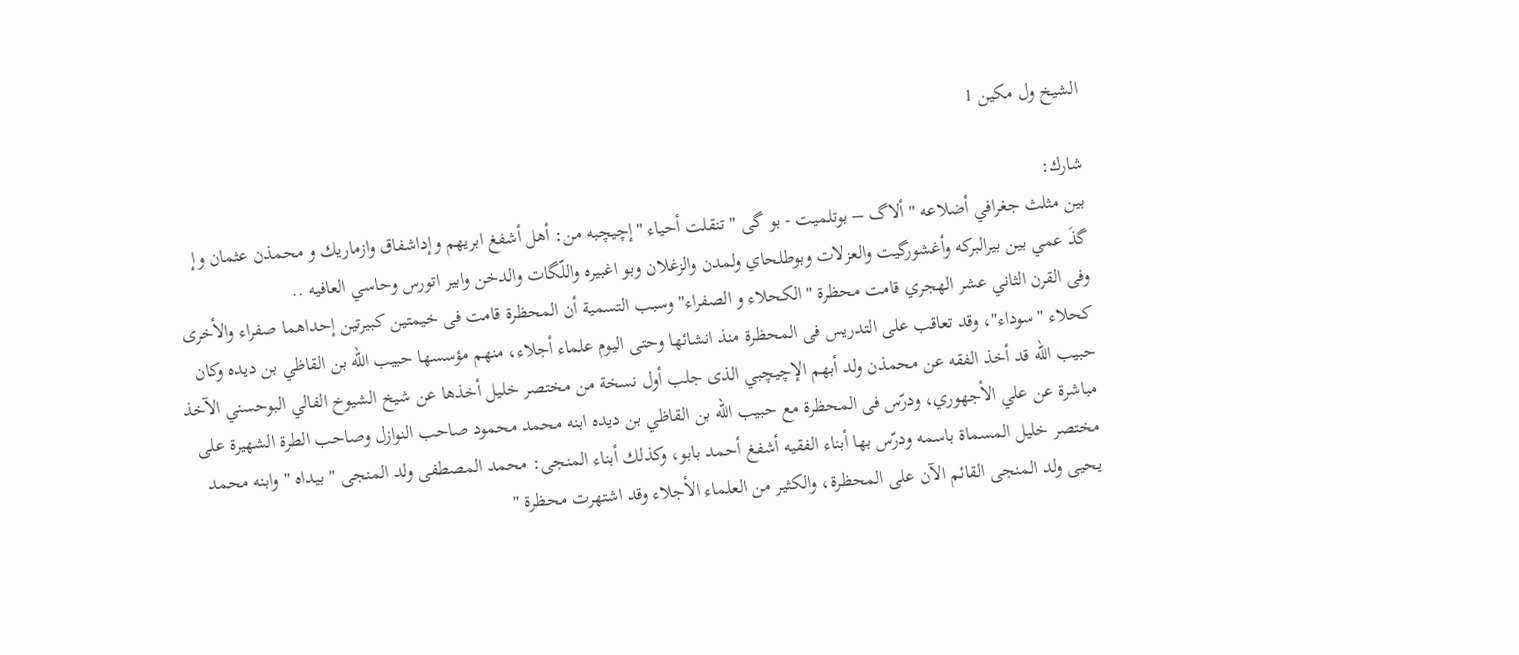الشيخ ول مكين 1

شارك:
بين مثلث جغرافي أضلاعه " ألاگ – بوتلميت - بو گى " تنقلت أحياء "إچيچبه من: أهل أشفغ ابريهم وإداشفاق وازماريك و محمذن عثمان وإ گذَ عمي بين بيرالبركه وأغشورگيت والعزلات وبوطلحاي ولمدن والزغلان وبو اغبيره واللّگات والدخن وابير اتورس وحاسي العافيه ..
وفى القرن الثاني عشر الهجري قامت محظرة "الكحلاء و الصفراء" وسبب التسمية أن المحظرة قامت فى خيمتين كبيرتين إحداهما صفراء والأخرى كحلاء "سوداء"، وقد تعاقب على التدريس فى المحظرة منذ انشائها وحتى اليوم علماء أجلاء، منهم مؤسسها حبيب الله بن القاظي بن ديده وكان حبيب الله قد أخذ الفقه عن محمذن ولد أبهم الإچيچبي الذى جلب أول نسخة من مختصر خليل أخذها عن شيخ الشيوخ الفالي البوحسني الآخذ مباشرة عن علي الأجهوري، ودرّس فى المحظرة مع حبيب الله بن القاظي بن ديده ابنه محمد محمود صاحب النوازل وصاحب الطرة الشهيرة على مختصر خليل المسماة باسمه ودرّس بها أبناء الفقيه أشفغ أحمد بابو، وكذلك أبناء المنجى: محمد المصطفى ولد المنجى " بيداه " وابنه محمد يحيى ولد المنجى القائم الآن على المحظرة، والكثير من العلماء الأجلاء وقد اشتهرت محظرة "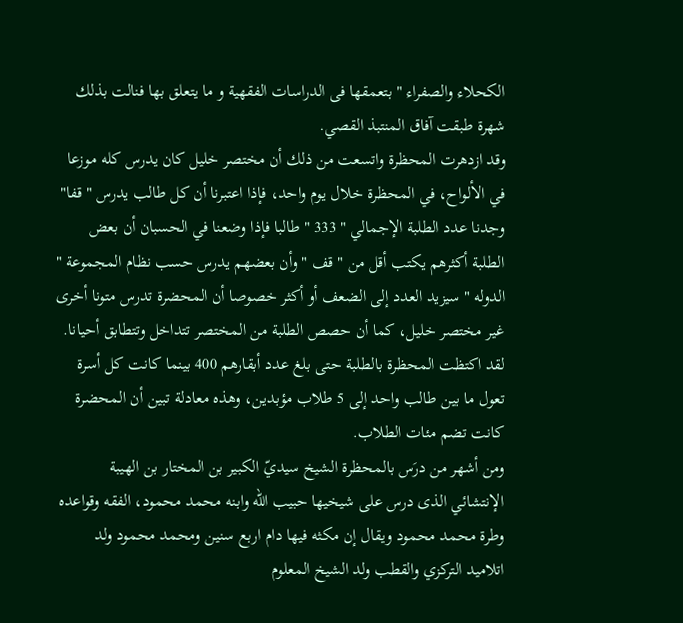الكحلاء والصفراء " بتعمقها فى الدراسات الفقهية و ما يتعلق بها فنالت بذلك شهرة طبقت آفاق المنتبذ القصي.
وقد ازدهرت المحظرة واتسعت من ذلك أن مختصر خليل كان يدرس كله موزعا في الألواح، في المحظرة خلال يوم واحد، فإذا اعتبرنا أن كل طالب يدرس "قفا" وجدنا عدد الطلبة الإجمالي " 333 " طالبا فإذا وضعنا في الحسبان أن بعض الطلبة أكثرهم يكتب أقل من " قف " وأن بعضهم يدرس حسب نظام المجموعة " الدوله " سيزيد العدد إلى الضعف أو أكثر خصوصا أن المحضرة تدرس متونا أخرى غير مختصر خليل، كما أن حصص الطلبة من المختصر تتداخل وتتطابق أحيانا. لقد اكتظت المحظرة بالطلبة حتى بلغ عدد أبقارهم 400 بينما كانت كل أسرة تعول ما بين طالب واحد إلى 5 طلاب مؤبدين، وهذه معادلة تبين أن المحضرة كانت تضم مئات الطلاب.
ومن أشهر من درَس بالمحظرة الشيخ سيديّ الكبير بن المختار بن الهيبة الإنتشائي الذى درس على شيخيها حبيب الله وابنه محمد محمود، الفقه وقواعده وطرة محمد محمود ويقال إن مكثه فيها دام اربع سنين ومحمد محمود ولد اتلاميد التركزي والقطب ولد الشيخ المعلوم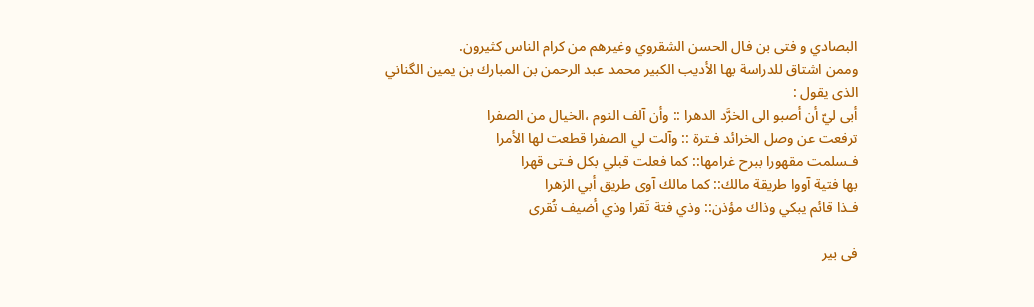البصادي و فتى بن فال الحسن الشقروي وغيرهم من كرام الناس كثيرون.
وممن اشتاق للدراسة بها الأديب الكبير محمد عبد الرحمن بن المبارك بن يمين الگناني الذى يقول :
أبى ليّ أن أصبو الى الخرَّد الدهرا :: وأن آلف النوم ،الخيال من الصفرا
ترفعت عن وصل الخرائد فـترة :: وآلت لي الصفرا قطعت لها الأمرا
فـسلمت مقهورا ببرح غرامها:: كما فعلت قبلي بكل فـتى قهرا
بها فتية آووا طريقة مالك:: كما مالك آوى طريق أبي الزهرا
فـذا قائم يبكي وذاك مؤذن:: وذي فتة تَقرا وذي أضيف تُقرى

فى بير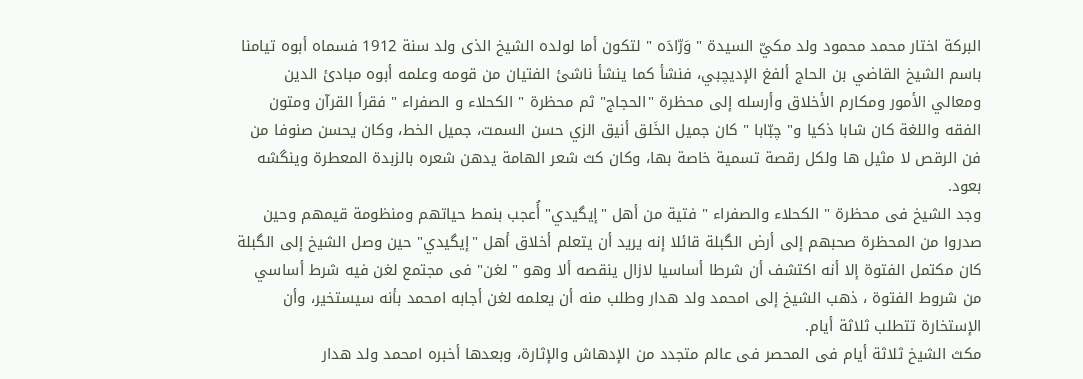البركة اختار محمد محمود ولد مكيّ السيدة " وَرّادَه " لتكون أما لولده الشيخ الذى ولد سنة 1912 فسماه أبوه تيامنا باسم الشيخ القاضي بن الحاج ألفغ الإديچبي، فنشأ كما ينشأ ناشئ الفتيان من قومه وعلمه أبوه مبادئ الدين ومعالي الأمور ومكارم الأخلاق وأرسله إلى محظرة "الحجاج" ثم محظرة " الكحلاء و الصفراء " فقرأ القرآن ومتون الفقه واللغة كان شابا ذكيا و" چبّابا " كان جميل الخَلق أنيق الزي حسن السمت، جميل الخط، وكان يحسن صنوفا من فن الرقص لا مثيل ها ولكل رقصة تسمية خاصة بها، وكان كث شعر الهامة يدهن شعره بالزبدة المعطرة وينگشه بعود.
وجد الشيخ فى محظرة " الكحلاء والصفراء " فتية من أهل "إيگيدي" أُعجب بنمط حياتهم ومنظومة قيمهم وحين صدروا من المحظرة صحبهم إلى أرض الگبلة قائلا إنه يريد أن يتعلم أخلاق أهل "إيگيدي" حين وصل الشيخ إلى الگبلة كان مكتمل الفتوة إلا أنه اكتشف أن شرطا أساسيا لازال ينقصه ألا وهو " لغن" فى مجتمع لغن فيه شرط أساسي من شروط الفتوة ، ذهب الشيخ إلى امحمد ولد هدار وطلب منه أن يعلمه لغن أجابه امحمد بأنه سيستخير، وأن الإستخارة تتطلب ثلاثة أيام.
مكث الشيخ ثلاثة أيام فى المحصر فى عالم متجدد من الإدهاش والإثارة، وبعدها أخبره امحمد ولد هدار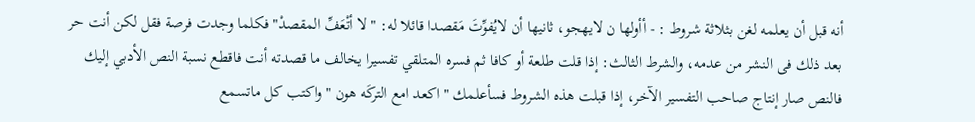أنه قبل أن يعلمه لغن بثلاثة شروط : - أأولها ن لايهجو، ثانيها أن لايُفوِّتَ مَقصدا قائلا له: " لا أتْعَفِّ المقصدْ" فكلما وجدت فرصة فقل لكن أنت حر بعد ذلك فى النشر من عدمه، والشرط الثالث: إذا قلت طلعة أو كافا ثم فسره المتلقي تفسيرا يخالف ما قصدته أنت فاقطع نسبة النص الأدبي إليك فالنص صار إنتاج صاحب التفسير الآخر، إذا قبلت هذه الشروط فسأعلمك " اكعد امع التركَه هون " واكتب كل ماتسمع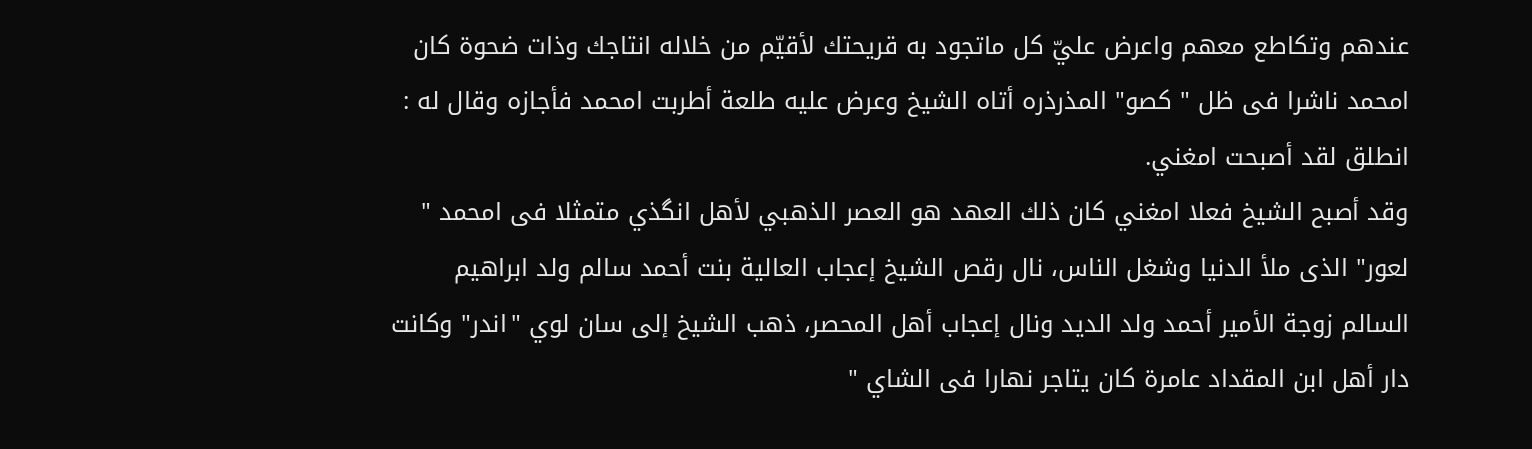عندهم وتكاطع معهم واعرض عليّ كل ماتجود به قريحتك لأقيّم من خلاله انتاجك وذات ضحوة كان امحمد ناشرا فى ظل " كصو" المذرذره أتاه الشيخ وعرض عليه طلعة أطربت امحمد فأجازه وقال له : انطلق لقد أصبحت امغني.
وقد أصبح الشيخ فعلا امغني كان ذلك العهد هو العصر الذهبي لأهل انگذي متمثلا فى امحمد " لعور" الذى ملأ الدنيا وشغل الناس، نال رقص الشيخ إعجاب العالية بنت أحمد سالم ولد ابراهيم السالم زوجة الأمير أحمد ولد الديد ونال إعجاب أهل المحصر، ذهب الشيخ إلى سان لوي "اندر" وكانت دار أهل ابن المقداد عامرة كان يتاجر نهارا فى الشاي "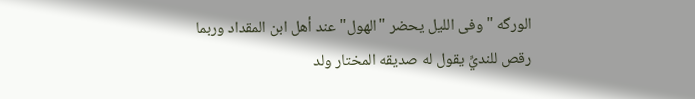الورگه " وفى الليل يحضر "الهول" عند أهل ابن المقداد وربما رقص للنديِّ يقول له صديقه المختار ولد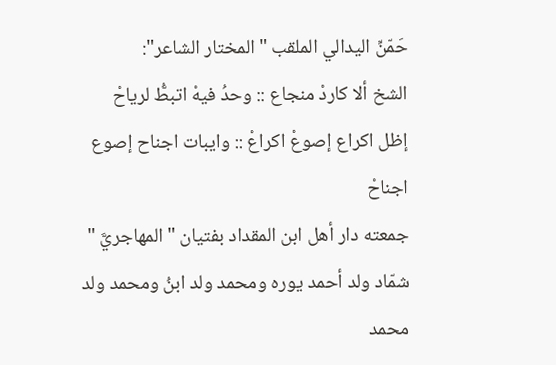حَمّنِّ اليدالي الملقب "المختار الشاعر":
الشخ ألا كاردْ منجاع :: وحدُ فيهْ اتبطُّ لرياحْ
إظل اكراع إصوعْ اكراعْ :: وايبات اجناح إصوع اجناحْ
جمعته دار أهل ابن المقداد بفتيان " المهاجريَّ " شمّاد ولد أحمد يوره ومحمد ولد ابنُ ومحمد ولد محمد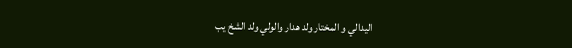اليدالي و المختار ولد هدار والولي ولد الشخ يب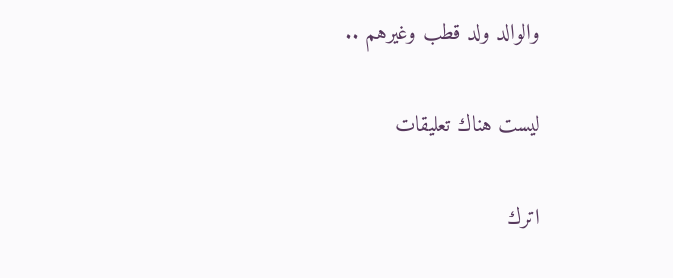والوالد ولد قطب وغيرهم ..

ليست هناك تعليقات

اترك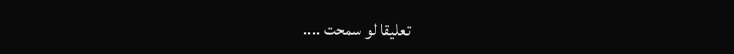تعليقا لو سمحت ....